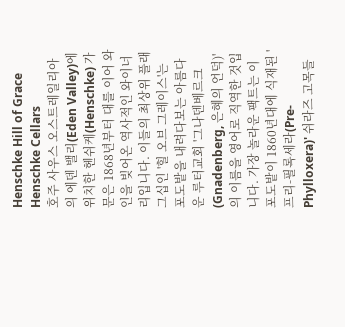Henschke Hill of Grace
Henschke Cellars
호주 사우스 오스트레일리아의 에덴 밸리(Eden Valley)에 위치한 헨쉬케(Henschke) 가문은 1868년부터 대를 이어 와인을 빚어온 역사적인 와이너리입니다. 이들의 최상위 플래그십인 '힐 오브 그레이스'는 포도밭을 내려다보는 아름다운 루터교회 '그나덴베르크(Gnadenberg, 은혜의 언덕)'의 이름을 영어로 직역한 것입니다. 가장 놀라운 팩트는 이 포도밭이 1860년대에 식재된 '프리-필록세라(Pre-Phylloxera)' 쉬라즈 고목들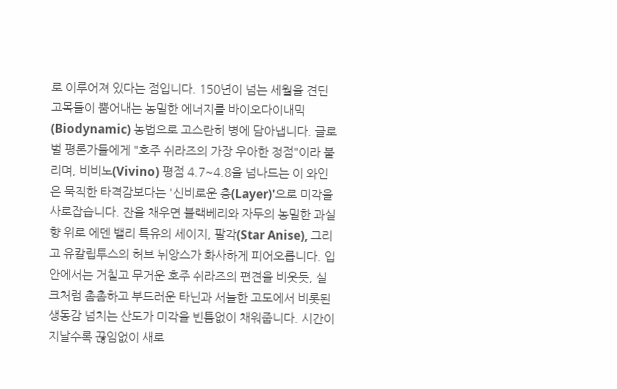로 이루어져 있다는 점입니다. 150년이 넘는 세월을 견딘 고목들이 뿜어내는 농밀한 에너지를 바이오다이내믹(Biodynamic) 농법으로 고스란히 병에 담아냅니다. 글로벌 평론가들에게 "호주 쉬라즈의 가장 우아한 정점"이라 불리며, 비비노(Vivino) 평점 4.7~4.8을 넘나드는 이 와인은 묵직한 타격감보다는 '신비로운 층(Layer)'으로 미각을 사로잡습니다. 잔을 채우면 블랙베리와 자두의 농밀한 과실 향 위로 에덴 밸리 특유의 세이지, 팔각(Star Anise), 그리고 유칼립투스의 허브 뉘앙스가 화사하게 피어오릅니다. 입안에서는 거칠고 무거운 호주 쉬라즈의 편견을 비웃듯, 실크처럼 촘촘하고 부드러운 타닌과 서늘한 고도에서 비롯된 생동감 넘치는 산도가 미각을 빈틈없이 채워줍니다. 시간이 지날수록 끊임없이 새로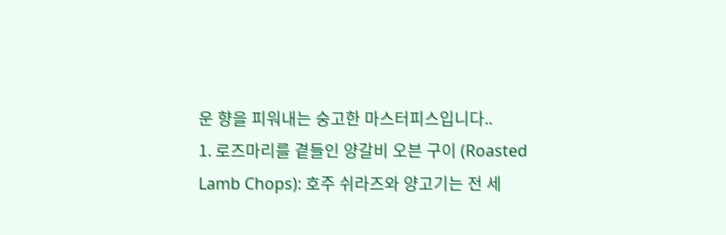운 향을 피워내는 숭고한 마스터피스입니다..
1. 로즈마리를 곁들인 양갈비 오븐 구이 (Roasted Lamb Chops): 호주 쉬라즈와 양고기는 전 세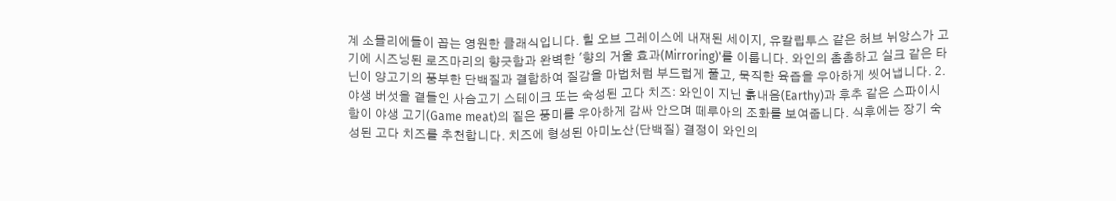계 소믈리에들이 꼽는 영원한 클래식입니다. 힐 오브 그레이스에 내재된 세이지, 유칼립투스 같은 허브 뉘앙스가 고기에 시즈닝된 로즈마리의 향긋함과 완벽한 '향의 거울 효과(Mirroring)'를 이룹니다. 와인의 촘촘하고 실크 같은 타닌이 양고기의 풍부한 단백질과 결합하여 질감을 마법처럼 부드럽게 풀고, 묵직한 육즙을 우아하게 씻어냅니다. 2. 야생 버섯을 곁들인 사슴고기 스테이크 또는 숙성된 고다 치즈: 와인이 지닌 흙내음(Earthy)과 후추 같은 스파이시함이 야생 고기(Game meat)의 짙은 풍미를 우아하게 감싸 안으며 떼루아의 조화를 보여줍니다. 식후에는 장기 숙성된 고다 치즈를 추천합니다. 치즈에 형성된 아미노산(단백질) 결정이 와인의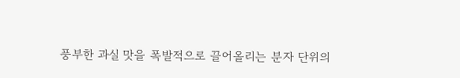풍부한 과실 맛을 폭발적으로 끌어올리는 분자 단위의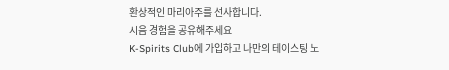환상적인 마리아주를 선사합니다.
시음 경험을 공유해주세요
K-Spirits Club에 가입하고 나만의 테이스팅 노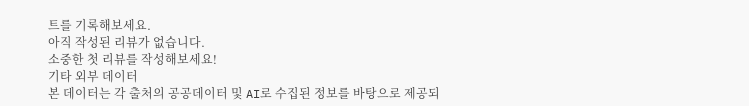트를 기록해보세요.
아직 작성된 리뷰가 없습니다.
소중한 첫 리뷰를 작성해보세요!
기타 외부 데이터
본 데이터는 각 출처의 공공데이터 및 AI로 수집된 정보를 바탕으로 제공되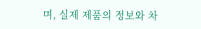며, 실제 제품의 정보와 차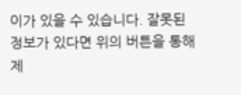이가 있을 수 있습니다. 잘못된 정보가 있다면 위의 버튼을 통해 제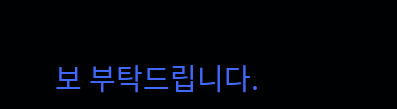보 부탁드립니다.